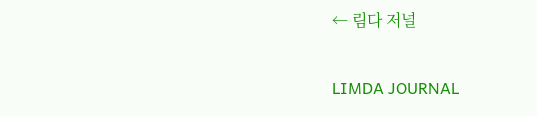← 림다 저널

LIMDA JOURNAL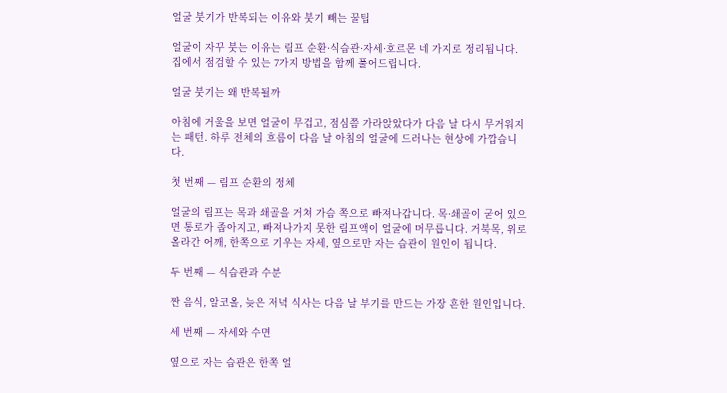얼굴 붓기가 반복되는 이유와 붓기 빼는 꿀팁

얼굴이 자꾸 붓는 이유는 림프 순환·식습관·자세·호르몬 네 가지로 정리됩니다. 집에서 점검할 수 있는 7가지 방법을 함께 풀어드립니다.

얼굴 붓기는 왜 반복될까

아침에 거울을 보면 얼굴이 무겁고, 점심쯤 가라앉았다가 다음 날 다시 무거워지는 패턴. 하루 전체의 흐름이 다음 날 아침의 얼굴에 드러나는 현상에 가깝습니다.

첫 번째 — 림프 순환의 정체

얼굴의 림프는 목과 쇄골을 거쳐 가슴 쪽으로 빠져나갑니다. 목·쇄골이 굳어 있으면 통로가 좁아지고, 빠져나가지 못한 림프액이 얼굴에 머무릅니다. 거북목, 위로 올라간 어깨, 한쪽으로 기우는 자세, 옆으로만 자는 습관이 원인이 됩니다.

두 번째 — 식습관과 수분

짠 음식, 알코올, 늦은 저녁 식사는 다음 날 부기를 만드는 가장 흔한 원인입니다.

세 번째 — 자세와 수면

옆으로 자는 습관은 한쪽 얼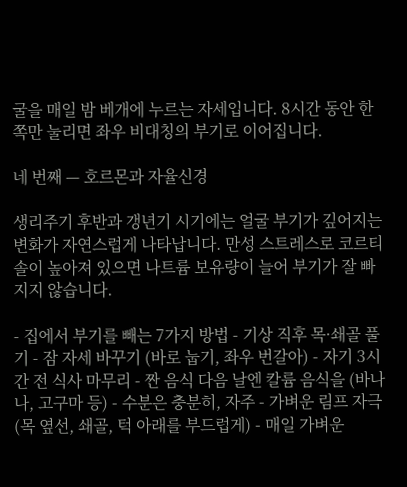굴을 매일 밤 베개에 누르는 자세입니다. 8시간 동안 한쪽만 눌리면 좌우 비대칭의 부기로 이어집니다.

네 번째 — 호르몬과 자율신경

생리주기 후반과 갱년기 시기에는 얼굴 부기가 깊어지는 변화가 자연스럽게 나타납니다. 만성 스트레스로 코르티솔이 높아져 있으면 나트륨 보유량이 늘어 부기가 잘 빠지지 않습니다.

- 집에서 부기를 빼는 7가지 방법 - 기상 직후 목·쇄골 풀기 - 잠 자세 바꾸기 (바로 눕기, 좌우 번갈아) - 자기 3시간 전 식사 마무리 - 짠 음식 다음 날엔 칼륨 음식을 (바나나, 고구마 등) - 수분은 충분히, 자주 - 가벼운 림프 자극 (목 옆선, 쇄골, 턱 아래를 부드럽게) - 매일 가벼운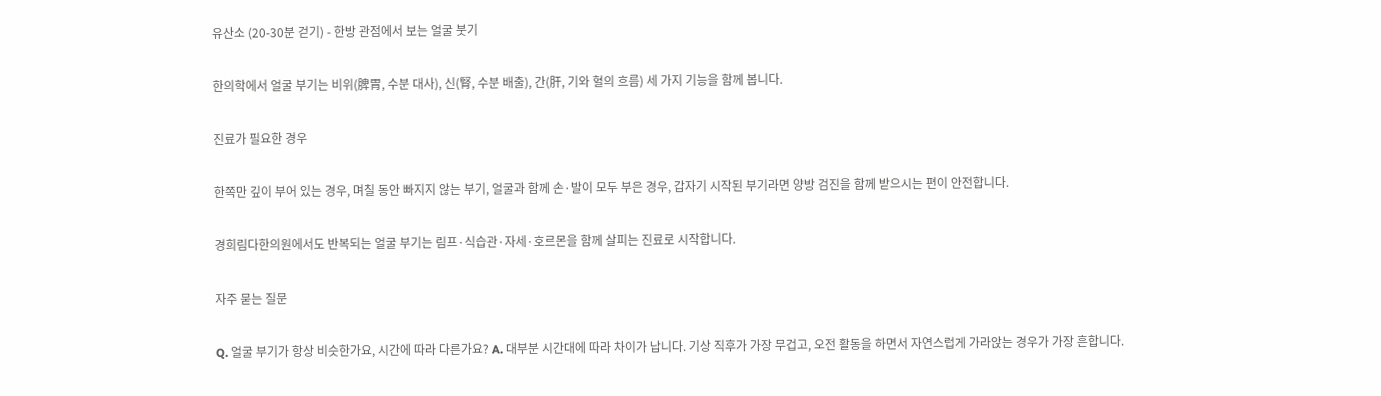유산소 (20-30분 걷기) - 한방 관점에서 보는 얼굴 붓기

한의학에서 얼굴 부기는 비위(脾胃, 수분 대사), 신(腎, 수분 배출), 간(肝, 기와 혈의 흐름) 세 가지 기능을 함께 봅니다.

진료가 필요한 경우

한쪽만 깊이 부어 있는 경우, 며칠 동안 빠지지 않는 부기, 얼굴과 함께 손·발이 모두 부은 경우, 갑자기 시작된 부기라면 양방 검진을 함께 받으시는 편이 안전합니다.

경희림다한의원에서도 반복되는 얼굴 부기는 림프·식습관·자세·호르몬을 함께 살피는 진료로 시작합니다.

자주 묻는 질문

Q. 얼굴 부기가 항상 비슷한가요, 시간에 따라 다른가요? A. 대부분 시간대에 따라 차이가 납니다. 기상 직후가 가장 무겁고, 오전 활동을 하면서 자연스럽게 가라앉는 경우가 가장 흔합니다.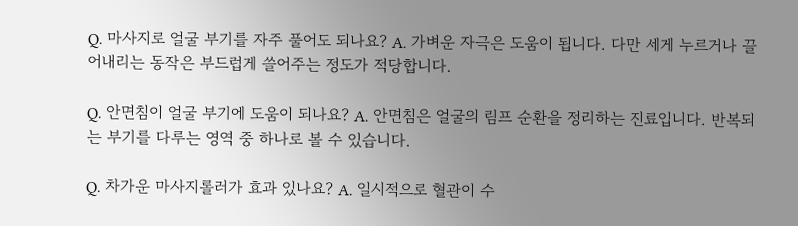Q. 마사지로 얼굴 부기를 자주 풀어도 되나요? A. 가벼운 자극은 도움이 됩니다. 다만 세게 누르거나 끌어내리는 동작은 부드럽게 쓸어주는 정도가 적당합니다.

Q. 안면침이 얼굴 부기에 도움이 되나요? A. 안면침은 얼굴의 림프 순환을 정리하는 진료입니다. 반복되는 부기를 다루는 영역 중 하나로 볼 수 있습니다.

Q. 차가운 마사지롤러가 효과 있나요? A. 일시적으로 혈관이 수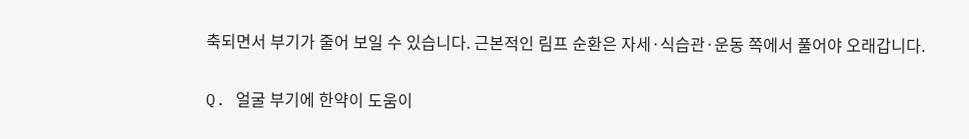축되면서 부기가 줄어 보일 수 있습니다. 근본적인 림프 순환은 자세·식습관·운동 쪽에서 풀어야 오래갑니다.

Q. 얼굴 부기에 한약이 도움이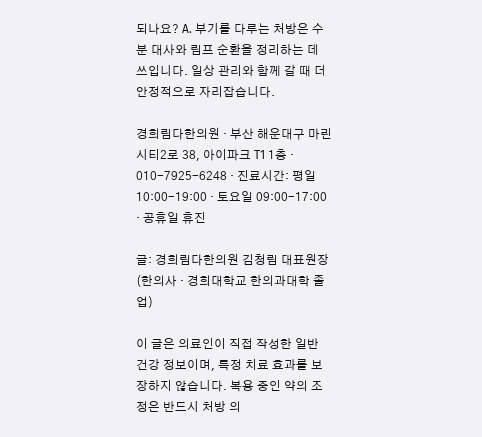되나요? A. 부기를 다루는 처방은 수분 대사와 림프 순환을 정리하는 데 쓰입니다. 일상 관리와 함께 갈 때 더 안정적으로 자리잡습니다.

경희림다한의원 · 부산 해운대구 마린시티2로 38, 아이파크 T1 1층 · 010-7925-6248 · 진료시간: 평일 10:00-19:00 · 토요일 09:00-17:00 · 공휴일 휴진

글: 경희림다한의원 김청림 대표원장 (한의사 · 경희대학교 한의과대학 졸업)

이 글은 의료인이 직접 작성한 일반 건강 정보이며, 특정 치료 효과를 보장하지 않습니다. 복용 중인 약의 조정은 반드시 처방 의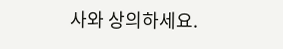사와 상의하세요.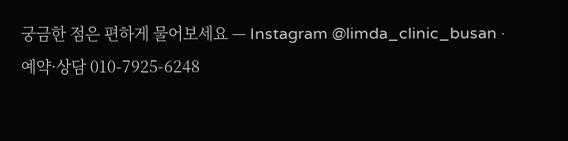궁금한 점은 편하게 물어보세요 — Instagram @limda_clinic_busan · 예약·상담 010-7925-6248